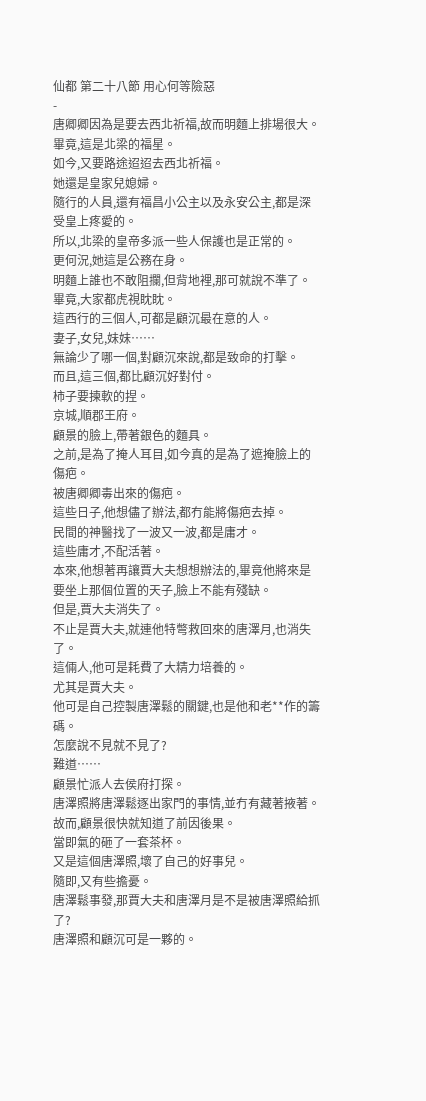仙都 第二十八節 用心何等險惡
-
唐卿卿因為是要去西北祈福,故而明麵上排場很大。
畢竟,這是北梁的福星。
如今,又要路途迢迢去西北祈福。
她還是皇家兒媳婦。
隨行的人員,還有福昌小公主以及永安公主,都是深受皇上疼愛的。
所以,北梁的皇帝多派一些人保護也是正常的。
更何況,她這是公務在身。
明麵上誰也不敢阻攔,但背地裡,那可就說不準了。
畢竟,大家都虎視眈眈。
這西行的三個人,可都是顧沉最在意的人。
妻子,女兒,妹妹……
無論少了哪一個,對顧沉來說,都是致命的打擊。
而且,這三個,都比顧沉好對付。
柿子要揀軟的捏。
京城,順郡王府。
顧景的臉上,帶著銀色的麵具。
之前,是為了掩人耳目,如今真的是為了遮掩臉上的傷疤。
被唐卿卿毒出來的傷疤。
這些日子,他想儘了辦法,都冇能將傷疤去掉。
民間的神醫找了一波又一波,都是庸才。
這些庸才,不配活著。
本來,他想著再讓賈大夫想想辦法的,畢竟他將來是要坐上那個位置的天子,臉上不能有殘缺。
但是,賈大夫消失了。
不止是賈大夫,就連他特彆救回來的唐澤月,也消失了。
這倆人,他可是耗費了大精力培養的。
尤其是賈大夫。
他可是自己控製唐澤鬆的關鍵,也是他和老**作的籌碼。
怎麼說不見就不見了?
難道……
顧景忙派人去侯府打探。
唐澤照將唐澤鬆逐出家門的事情,並冇有藏著掖著。
故而,顧景很快就知道了前因後果。
當即氣的砸了一套茶杯。
又是這個唐澤照,壞了自己的好事兒。
隨即,又有些擔憂。
唐澤鬆事發,那賈大夫和唐澤月是不是被唐澤照給抓了?
唐澤照和顧沉可是一夥的。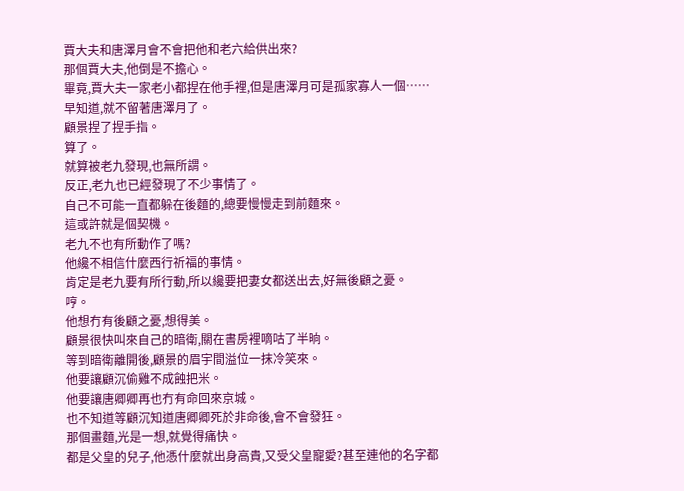賈大夫和唐澤月會不會把他和老六給供出來?
那個賈大夫,他倒是不擔心。
畢竟,賈大夫一家老小都捏在他手裡,但是唐澤月可是孤家寡人一個……
早知道,就不留著唐澤月了。
顧景捏了捏手指。
算了。
就算被老九發現,也無所謂。
反正,老九也已經發現了不少事情了。
自己不可能一直都躲在後麵的,總要慢慢走到前麵來。
這或許就是個契機。
老九不也有所動作了嗎?
他纔不相信什麼西行祈福的事情。
肯定是老九要有所行動,所以纔要把妻女都送出去,好無後顧之憂。
哼。
他想冇有後顧之憂,想得美。
顧景很快叫來自己的暗衛,關在書房裡嘀咕了半晌。
等到暗衛離開後,顧景的眉宇間溢位一抹冷笑來。
他要讓顧沉偷雞不成蝕把米。
他要讓唐卿卿再也冇有命回來京城。
也不知道等顧沉知道唐卿卿死於非命後,會不會發狂。
那個畫麵,光是一想,就覺得痛快。
都是父皇的兒子,他憑什麼就出身高貴,又受父皇寵愛?甚至連他的名字都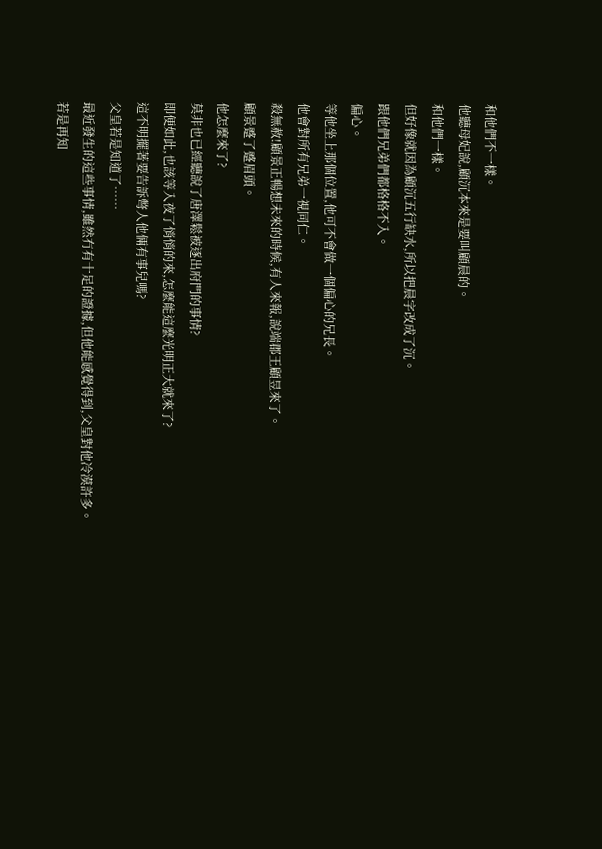和他們不一樣。
他聽母妃說,顧沉本來是要叫顧晨的。
和他們一樣。
但好像就因為顧沉五行缺水,所以把晨字改成了沉。
跟他們兄弟們都格格不入。
偏心。
等他坐上那個位置,他可不會做一個偏心的兄長。
他會對所有兄弟一視同仁。
殺無赦!顧景正暢想未來的時候,有人來報,說端郡王顧昱來了。
顧景蹙了蹙眉頭。
他怎麼來了?
莫非也已經聽說了唐澤鬆被逐出府門的事情?
即便如此,也該等入夜了悄悄的來,怎麼能這麼光明正大就來了?
這不明擺著要告訴彆人他倆有事兒嗎?
父皇若是知道了……
最近發生的這些事情,雖然冇有十足的證據,但他能感覺得到,父皇對他冷漠許多。
若是再知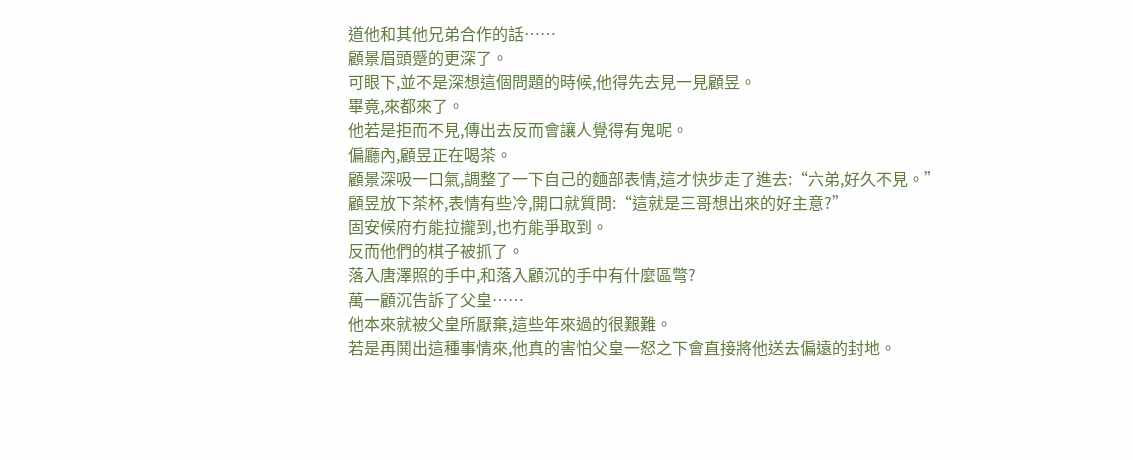道他和其他兄弟合作的話……
顧景眉頭蹙的更深了。
可眼下,並不是深想這個問題的時候,他得先去見一見顧昱。
畢竟,來都來了。
他若是拒而不見,傳出去反而會讓人覺得有鬼呢。
偏廳內,顧昱正在喝茶。
顧景深吸一口氣,調整了一下自己的麵部表情,這才快步走了進去:“六弟,好久不見。”
顧昱放下茶杯,表情有些冷,開口就質問:“這就是三哥想出來的好主意?”
固安候府冇能拉攏到,也冇能爭取到。
反而他們的棋子被抓了。
落入唐澤照的手中,和落入顧沉的手中有什麼區彆?
萬一顧沉告訴了父皇……
他本來就被父皇所厭棄,這些年來過的很艱難。
若是再鬨出這種事情來,他真的害怕父皇一怒之下會直接將他送去偏遠的封地。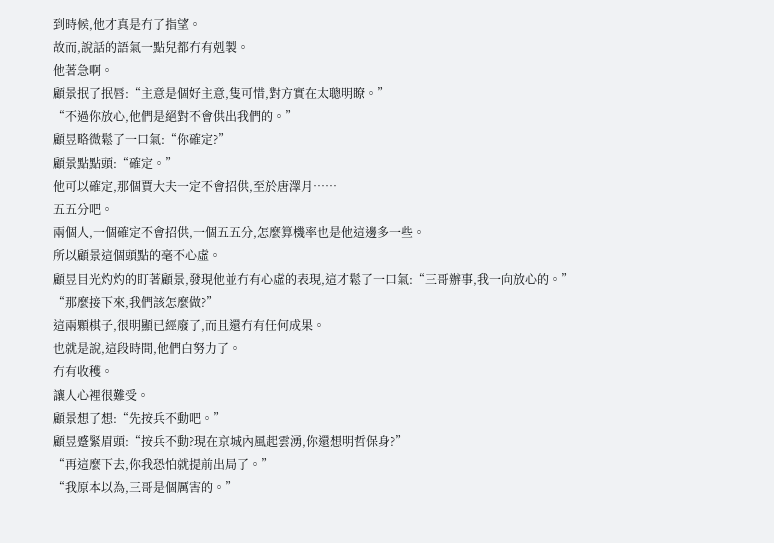到時候,他才真是冇了指望。
故而,說話的語氣一點兒都冇有剋製。
他著急啊。
顧景抿了抿唇:“主意是個好主意,隻可惜,對方實在太聰明瞭。”
“不過你放心,他們是絕對不會供出我們的。”
顧昱略微鬆了一口氣:“你確定?”
顧景點點頭:“確定。”
他可以確定,那個賈大夫一定不會招供,至於唐澤月……
五五分吧。
兩個人,一個確定不會招供,一個五五分,怎麼算機率也是他這邊多一些。
所以顧景這個頭點的毫不心虛。
顧昱目光灼灼的盯著顧景,發現他並冇有心虛的表現,這才鬆了一口氣:“三哥辦事,我一向放心的。”
“那麼接下來,我們該怎麼做?”
這兩顆棋子,很明顯已經廢了,而且還冇有任何成果。
也就是說,這段時間,他們白努力了。
冇有收穫。
讓人心裡很難受。
顧景想了想:“先按兵不動吧。”
顧昱蹙緊眉頭:“按兵不動?現在京城內風起雲湧,你還想明哲保身?”
“再這麼下去,你我恐怕就提前出局了。”
“我原本以為,三哥是個厲害的。”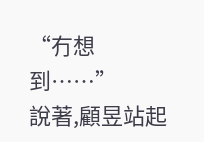“冇想到……”
說著,顧昱站起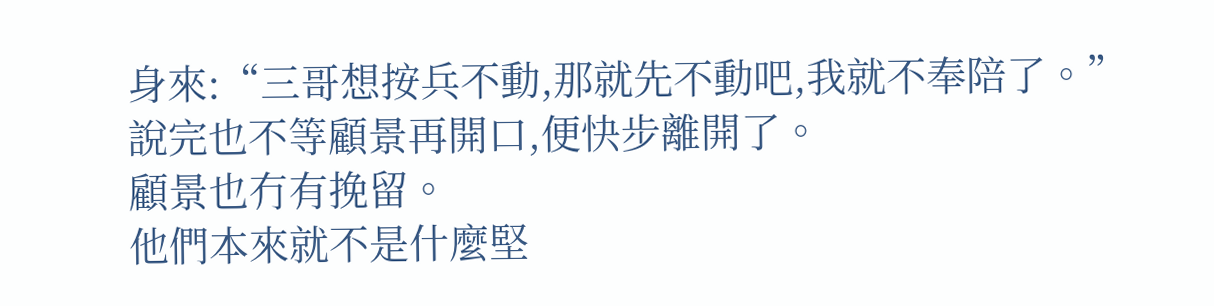身來:“三哥想按兵不動,那就先不動吧,我就不奉陪了。”
說完也不等顧景再開口,便快步離開了。
顧景也冇有挽留。
他們本來就不是什麼堅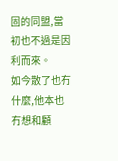固的同盟,當初也不過是因利而來。
如今散了也冇什麼,他本也冇想和顧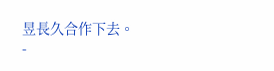昱長久合作下去。
-